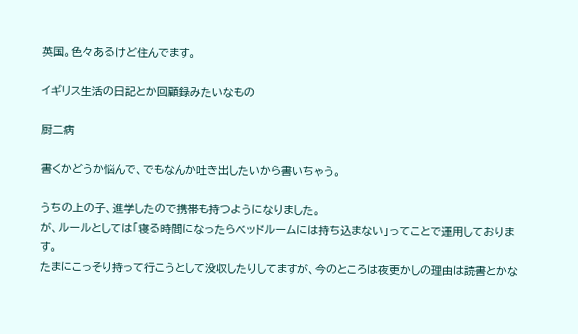英国。色々あるけど住んでます。

イギリス生活の日記とか回顧録みたいなもの

厨二病

書くかどうか悩んで、でもなんか吐き出したいから書いちゃう。

うちの上の子、進学したので携帯も持つようになりました。
が、ルールとしては「寝る時間になったらベッドルームには持ち込まない」ってことで運用しております。
たまにこっそり持って行こうとして没収したりしてますが、今のところは夜更かしの理由は読書とかな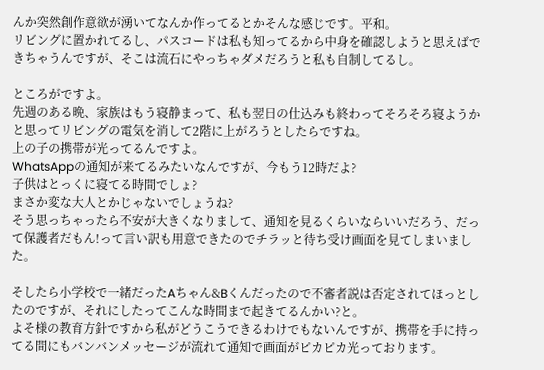んか突然創作意欲が湧いてなんか作ってるとかそんな感じです。平和。
リビングに置かれてるし、パスコードは私も知ってるから中身を確認しようと思えばできちゃうんですが、そこは流石にやっちゃダメだろうと私も自制してるし。

ところがですよ。
先週のある晩、家族はもう寝静まって、私も翌日の仕込みも終わってそろそろ寝ようかと思ってリビングの電気を消して2階に上がろうとしたらですね。
上の子の携帯が光ってるんですよ。
WhatsAppの通知が来てるみたいなんですが、今もう12時だよ?
子供はとっくに寝てる時間でしょ?
まさか変な大人とかじゃないでしょうね?
そう思っちゃったら不安が大きくなりまして、通知を見るくらいならいいだろう、だって保護者だもん!って言い訳も用意できたのでチラッと待ち受け画面を見てしまいました。

そしたら小学校で一緒だったAちゃん&Bくんだったので不審者説は否定されてほっとしたのですが、それにしたってこんな時間まで起きてるんかい?と。
よそ様の教育方針ですから私がどうこうできるわけでもないんですが、携帯を手に持ってる間にもバンバンメッセージが流れて通知で画面がピカピカ光っております。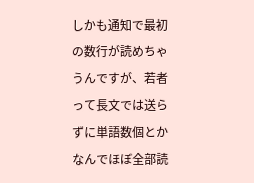しかも通知で最初の数行が読めちゃうんですが、若者って長文では送らずに単語数個とかなんでほぼ全部読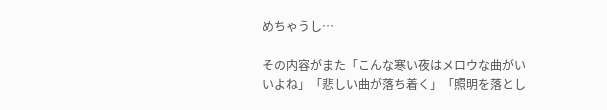めちゃうし…

その内容がまた「こんな寒い夜はメロウな曲がいいよね」「悲しい曲が落ち着く」「照明を落とし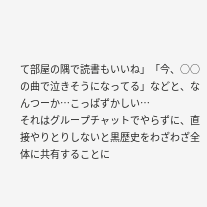て部屋の隅で読書もいいね」「今、○○の曲で泣きそうになってる」などと、なんつーか…こっぱずかしい…
それはグループチャットでやらずに、直接やりとりしないと黒歴史をわざわざ全体に共有することに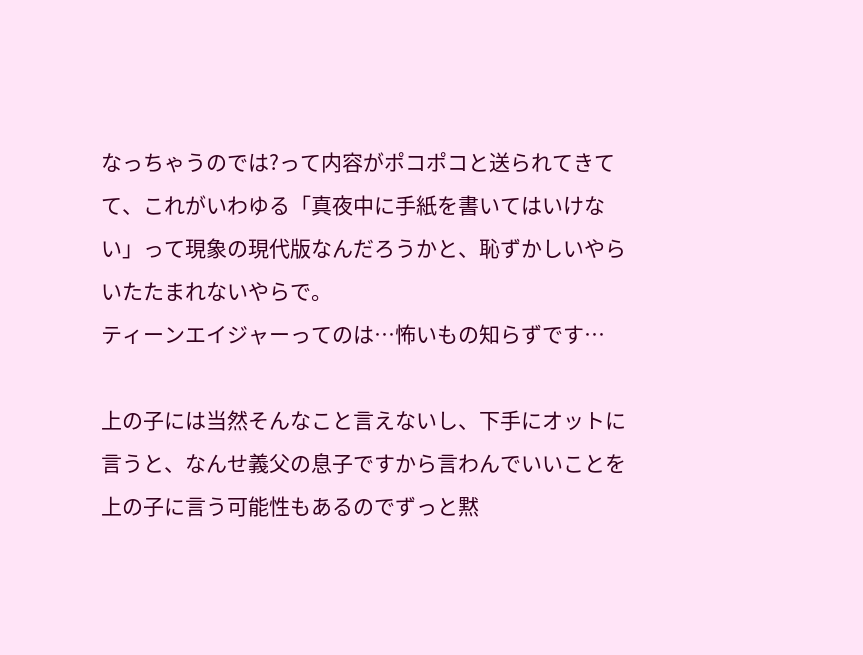なっちゃうのでは?って内容がポコポコと送られてきてて、これがいわゆる「真夜中に手紙を書いてはいけない」って現象の現代版なんだろうかと、恥ずかしいやらいたたまれないやらで。
ティーンエイジャーってのは…怖いもの知らずです…

上の子には当然そんなこと言えないし、下手にオットに言うと、なんせ義父の息子ですから言わんでいいことを上の子に言う可能性もあるのでずっと黙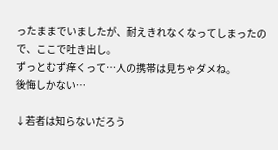ったままでいましたが、耐えきれなくなってしまったので、ここで吐き出し。
ずっとむず痒くって…人の携帯は見ちゃダメね。
後悔しかない…

↓若者は知らないだろう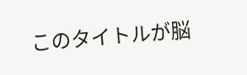このタイトルが脳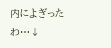内によぎったわ…↓